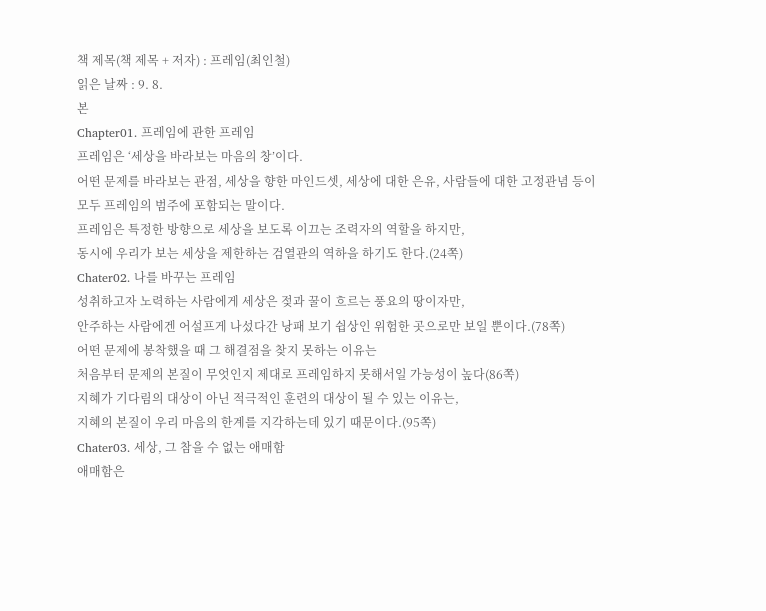책 제목(책 제목 + 저자) : 프레임(최인철)
읽은 날짜 : 9. 8.
본
Chapter01. 프레임에 관한 프레임
프레임은 ‘세상을 바라보는 마음의 창’이다.
어떤 문제를 바라보는 관점, 세상을 향한 마인드셋, 세상에 대한 은유, 사람들에 대한 고정관념 등이
모두 프레임의 범주에 포함되는 말이다.
프레임은 특정한 방향으로 세상을 보도록 이끄는 조력자의 역할을 하지만,
동시에 우리가 보는 세상을 제한하는 검열관의 역하을 하기도 한다.(24쪽)
Chater02. 나를 바꾸는 프레임
성취하고자 노력하는 사람에게 세상은 젖과 꿀이 흐르는 풍요의 땅이자만,
안주하는 사람에겐 어설프게 나섰다간 낭패 보기 쉽상인 위험한 곳으로만 보일 뿐이다.(78쪽)
어떤 문제에 봉착했을 때 그 해결점을 찾지 못하는 이유는
처음부터 문제의 본질이 무엇인지 제대로 프레임하지 못해서일 가능성이 높다(86쪽)
지혜가 기다림의 대상이 아닌 적극적인 훈련의 대상이 될 수 있는 이유는,
지혜의 본질이 우리 마음의 한계를 지각하는데 있기 때문이다.(95쪽)
Chater03. 세상, 그 참을 수 없는 애매함
애매함은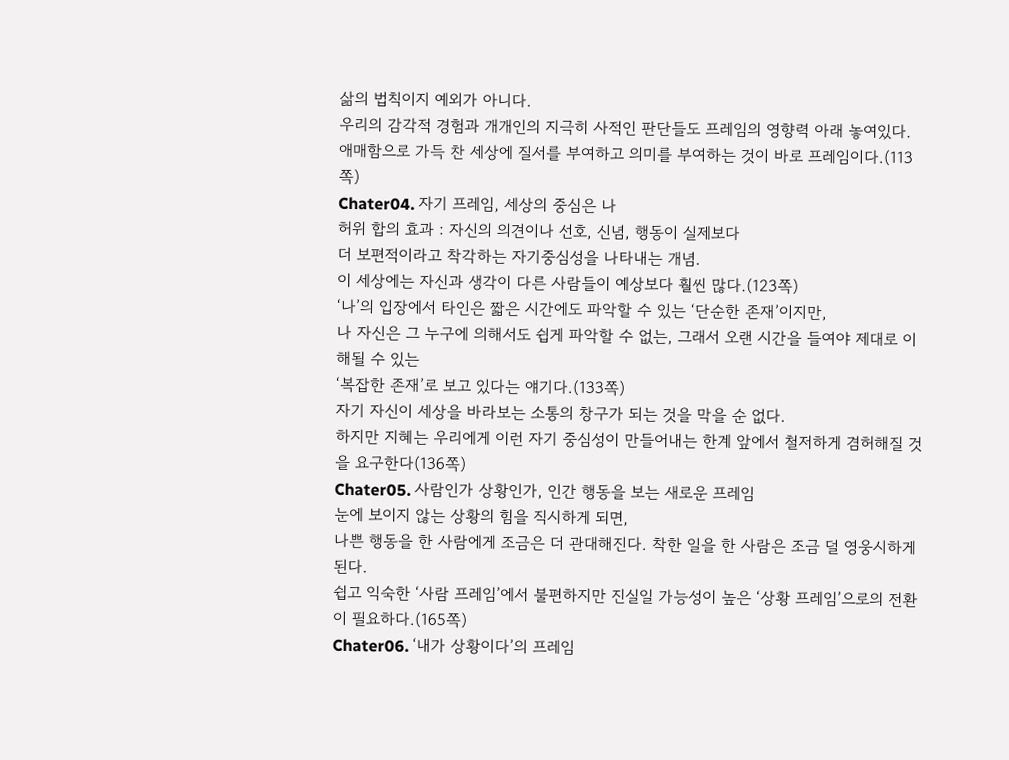삶의 법칙이지 예외가 아니다.
우리의 감각적 경험과 개개인의 지극히 사적인 판단들도 프레임의 영향력 아래 놓여있다.
애매함으로 가득 찬 세상에 질서를 부여하고 의미를 부여하는 것이 바로 프레임이다.(113쪽)
Chater04. 자기 프레임, 세상의 중심은 나
허위 합의 효과 : 자신의 의견이나 선호, 신념, 행동이 실제보다
더 보편적이라고 착각하는 자기중심성을 나타내는 개념.
이 세상에는 자신과 생각이 다른 사람들이 예상보다 훨씬 많다.(123쪽)
‘나’의 입장에서 타인은 짧은 시간에도 파악할 수 있는 ‘단순한 존재’이지만,
나 자신은 그 누구에 의해서도 쉽게 파악할 수 없는, 그래서 오랜 시간을 들여야 제대로 이해될 수 있는
‘복잡한 존재’로 보고 있다는 얘기다.(133쪽)
자기 자신이 세상을 바라보는 소통의 창구가 되는 것을 막을 순 없다.
하지만 지혜는 우리에게 이런 자기 중심성이 만들어내는 한계 앞에서 철저하게 겸허해질 것을 요구한다(136쪽)
Chater05. 사람인가 상황인가, 인간 행동을 보는 새로운 프레임
눈에 보이지 않는 상황의 힘을 직시하게 되면,
나쁜 행동을 한 사람에게 조금은 더 관대해진다. 착한 일을 한 사람은 조금 덜 영웅시하게 된다.
쉽고 익숙한 ‘사람 프레임’에서 불편하지만 진실일 가능성이 높은 ‘상황 프레임’으로의 전환이 필요하다.(165쪽)
Chater06. ‘내가 상황이다’의 프레임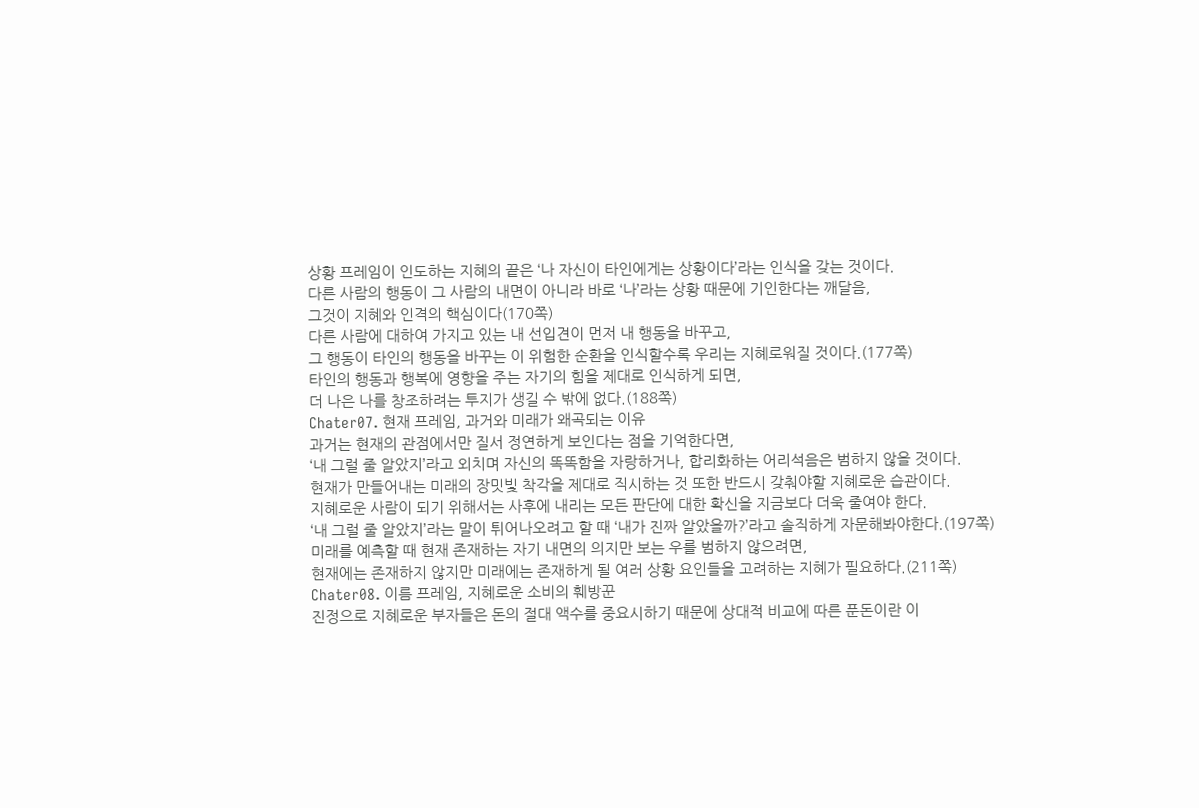상황 프레임이 인도하는 지혜의 끝은 ‘나 자신이 타인에게는 상황이다’라는 인식을 갖는 것이다.
다른 사람의 행동이 그 사람의 내면이 아니라 바로 ‘나’라는 상황 때문에 기인한다는 깨달음,
그것이 지혜와 인격의 핵심이다(170쪽)
다른 사람에 대하여 가지고 있는 내 선입견이 먼저 내 행동을 바꾸고,
그 행동이 타인의 행동을 바꾸는 이 위험한 순환을 인식할수록 우리는 지혜로워질 것이다.(177쪽)
타인의 행동과 행복에 영향을 주는 자기의 힘을 제대로 인식하게 되면,
더 나은 나를 창조하려는 투지가 생길 수 밖에 없다.(188쪽)
Chater07. 현재 프레임, 과거와 미래가 왜곡되는 이유
과거는 현재의 관점에서만 질서 정연하게 보인다는 점을 기억한다면,
‘내 그럴 줄 알았지’라고 외치며 자신의 똑똑함을 자랑하거나, 합리화하는 어리석음은 범하지 않을 것이다.
현재가 만들어내는 미래의 장밋빛 착각을 제대로 직시하는 것 또한 반드시 갖춰야할 지혜로운 습관이다.
지혜로운 사람이 되기 위해서는 사후에 내리는 모든 판단에 대한 확신을 지금보다 더욱 줄여야 한다.
‘내 그럴 줄 알았지’라는 말이 튀어나오려고 할 때 ‘내가 진짜 알았을까?’라고 솔직하게 자문해봐야한다.(197쪽)
미래를 예측할 때 현재 존재하는 자기 내면의 의지만 보는 우를 범하지 않으려면,
현재에는 존재하지 않지만 미래에는 존재하게 될 여러 상황 요인들을 고려하는 지혜가 필요하다.(211쪽)
Chater08. 이름 프레임, 지혜로운 소비의 훼방꾼
진정으로 지혜로운 부자들은 돈의 절대 액수를 중요시하기 때문에 상대적 비교에 따른 푼돈이란 이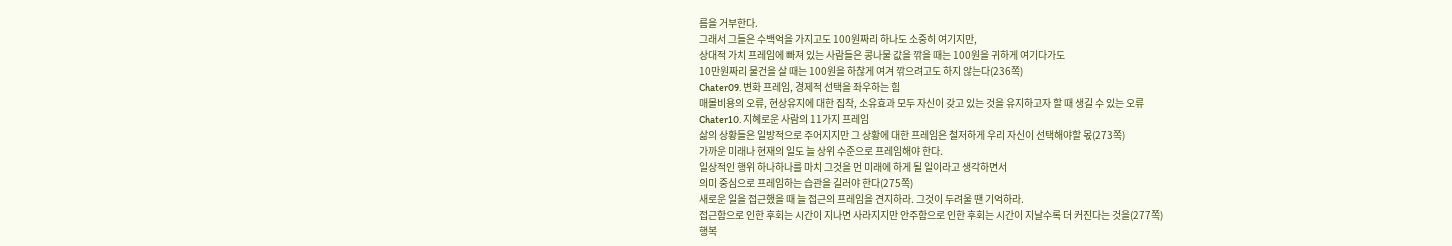름을 거부한다.
그래서 그들은 수백억을 가지고도 100원짜리 하나도 소중히 여기지만,
상대적 가치 프레임에 빠져 있는 사람들은 콩나물 값을 깎을 때는 100원을 귀하게 여기다가도
10만원짜리 물건을 살 때는 100원을 하찮게 여겨 깎으려고도 하지 않는다(236쪽)
Chater09. 변화 프레임, 경제적 선택을 좌우하는 힘
매몰비용의 오류, 현상유지에 대한 집착, 소유효과 모두 자신이 갖고 있는 것을 유지하고자 할 때 생길 수 있는 오류
Chater10. 지혜로운 사람의 11가지 프레임
삶의 상황들은 일방적으로 주어지지만 그 상황에 대한 프레임은 철저하게 우리 자신이 선택해야할 몫(273쪽)
가까운 미래나 현재의 일도 늘 상위 수준으로 프레임해야 한다.
일상적인 행위 하나하나를 마치 그것을 먼 미래에 하게 될 일이라고 생각하면서
의미 중심으로 프레임하는 습관을 길러야 한다(275쪽)
새로운 일을 접근했을 때 늘 접근의 프레임을 견지하라. 그것이 두려울 땐 기억하라.
접근함으로 인한 후회는 시간이 지나면 사라지지만 안주함으로 인한 후회는 시간이 지날수록 더 커진다는 것을(277쪽)
행복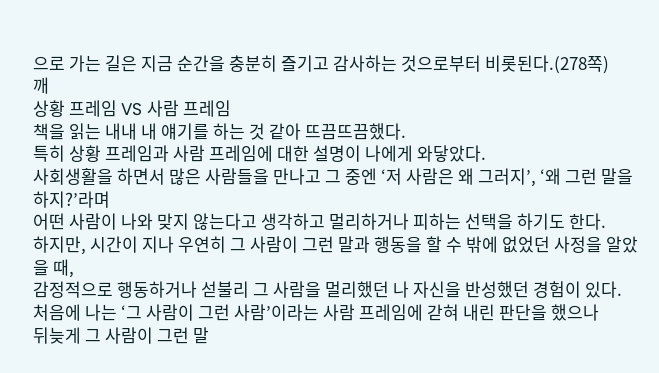으로 가는 길은 지금 순간을 충분히 즐기고 감사하는 것으로부터 비롯된다.(278쪽)
깨
상황 프레임 VS 사람 프레임
책을 읽는 내내 내 얘기를 하는 것 같아 뜨끔뜨끔했다.
특히 상황 프레임과 사람 프레임에 대한 설명이 나에게 와닿았다.
사회생활을 하면서 많은 사람들을 만나고 그 중엔 ‘저 사람은 왜 그러지’, ‘왜 그런 말을 하지?’라며
어떤 사람이 나와 맞지 않는다고 생각하고 멀리하거나 피하는 선택을 하기도 한다.
하지만, 시간이 지나 우연히 그 사람이 그런 말과 행동을 할 수 밖에 없었던 사정을 알았을 때,
감정적으로 행동하거나 섣불리 그 사람을 멀리했던 나 자신을 반성했던 경험이 있다.
처음에 나는 ‘그 사람이 그런 사람’이라는 사람 프레임에 갇혀 내린 판단을 했으나
뒤늦게 그 사람이 그런 말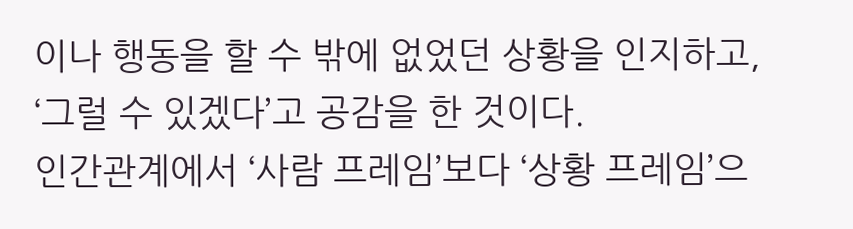이나 행동을 할 수 밖에 없었던 상황을 인지하고, ‘그럴 수 있겠다’고 공감을 한 것이다.
인간관계에서 ‘사람 프레임’보다 ‘상황 프레임’으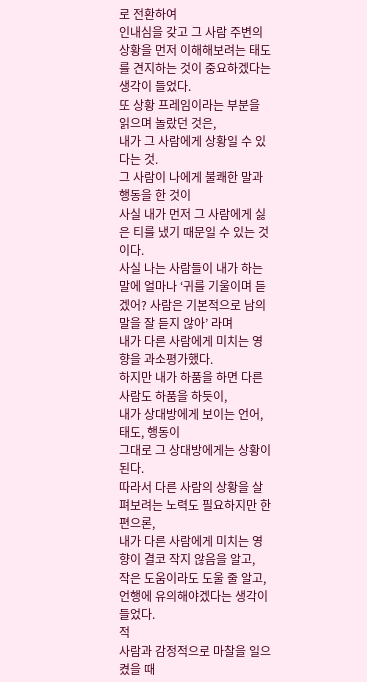로 전환하여
인내심을 갖고 그 사람 주변의 상황을 먼저 이해해보려는 태도를 견지하는 것이 중요하겠다는 생각이 들었다.
또 상황 프레임이라는 부분을 읽으며 놀랐던 것은,
내가 그 사람에게 상황일 수 있다는 것.
그 사람이 나에게 불쾌한 말과 행동을 한 것이
사실 내가 먼저 그 사람에게 싫은 티를 냈기 때문일 수 있는 것이다.
사실 나는 사람들이 내가 하는 말에 얼마나 ‘귀를 기울이며 듣겠어? 사람은 기본적으로 남의 말을 잘 듣지 않아’ 라며
내가 다른 사람에게 미치는 영향을 과소평가했다.
하지만 내가 하품을 하면 다른 사람도 하품을 하듯이,
내가 상대방에게 보이는 언어, 태도, 행동이
그대로 그 상대방에게는 상황이 된다.
따라서 다른 사람의 상황을 살펴보려는 노력도 필요하지만 한편으론,
내가 다른 사람에게 미치는 영향이 결코 작지 않음을 알고,
작은 도움이라도 도울 줄 알고, 언행에 유의해야겠다는 생각이 들었다.
적
사람과 감정적으로 마찰을 일으켰을 때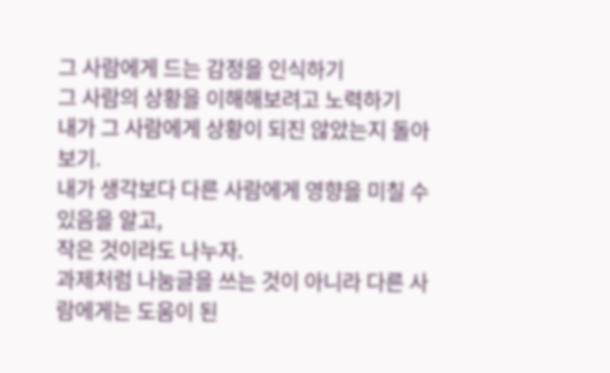그 사람에게 드는 감정을 인식하기
그 사람의 상황을 이해해보려고 노력하기
내가 그 사람에게 상황이 되진 않았는지 돌아보기.
내가 생각보다 다른 사람에게 영향을 미칠 수 있음을 알고,
작은 것이라도 나누자.
과제처럼 나눔글을 쓰는 것이 아니라 다른 사람에게는 도움이 된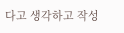다고 생각하고 작성